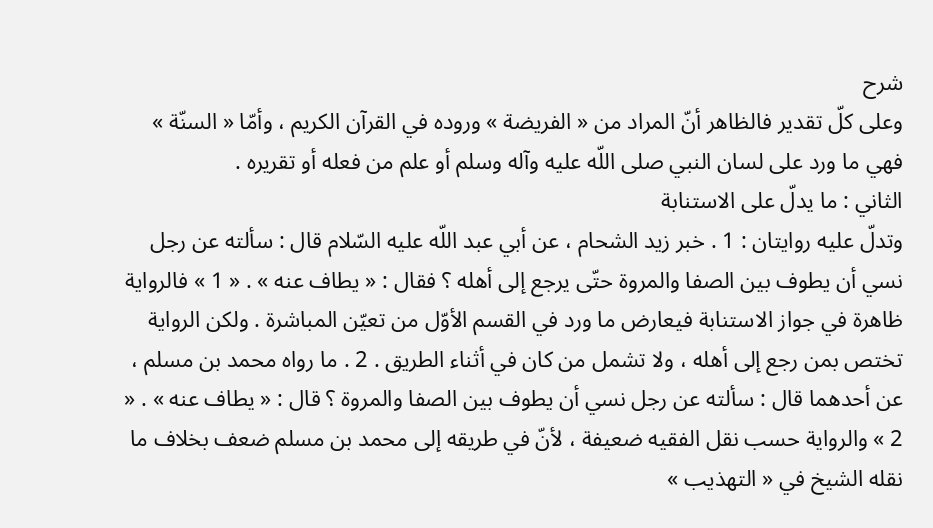شرح
وعلى كلّ تقدير فالظاهر أنّ المراد من « الفريضة » وروده في القرآن الكريم ، وأمّا « السنّة » فهي ما ورد على لسان النبي صلى اللّه عليه وآله وسلم أو علم من فعله أو تقريره .
الثاني : ما يدلّ على الاستنابة
وتدلّ عليه روايتان : 1 . خبر زيد الشحام ، عن أبي عبد اللّه عليه السّلام قال : سألته عن رجل نسي أن يطوف بين الصفا والمروة حتّى يرجع إلى أهله ؟ فقال : « يطاف عنه » . « 1 » فالرواية ظاهرة في جواز الاستنابة فيعارض ما ورد في القسم الأوّل من تعيّن المباشرة . ولكن الرواية تختص بمن رجع إلى أهله ، ولا تشمل من كان في أثناء الطريق . 2 . ما رواه محمد بن مسلم ، عن أحدهما قال : سألته عن رجل نسي أن يطوف بين الصفا والمروة ؟ قال : « يطاف عنه » . « 2 » والرواية حسب نقل الفقيه ضعيفة ، لأنّ في طريقه إلى محمد بن مسلم ضعف بخلاف ما نقله الشيخ في « التهذيب »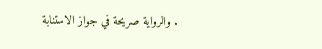. والرواية صريحة في جواز الاستنابة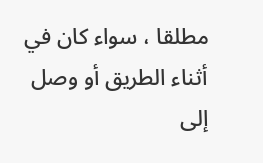مطلقا ، سواء كان في أثناء الطريق أو وصل إلى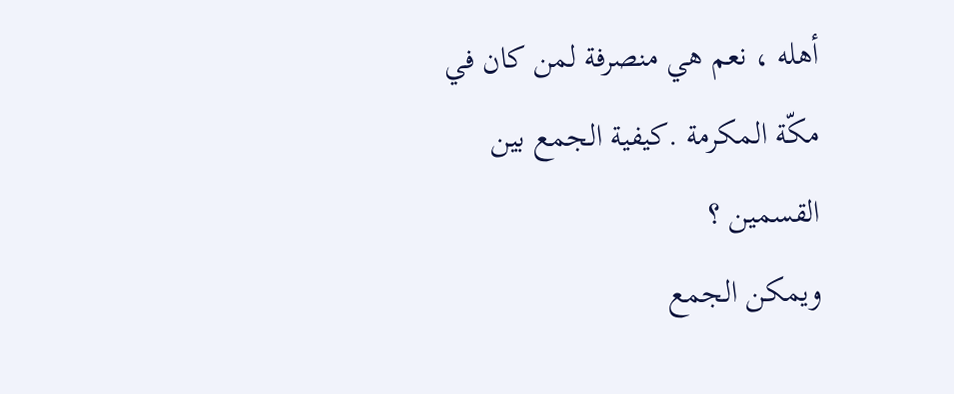أهله ، نعم هي منصرفة لمن كان في مكّة المكرمة .كيفية الجمع بين القسمين ؟
ويمكن الجمع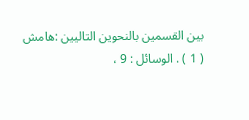بين القسمين بالنحوين التاليين :هامش
( 1 ) . الوسائل : 9 ،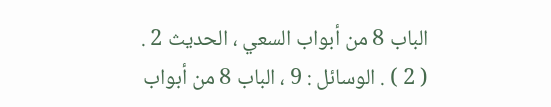الباب 8 من أبواب السعي ، الحديث 2 .
( 2 ) . الوسائل : 9 ، الباب 8 من أبواب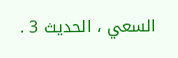السعي ، الحديث 3 .